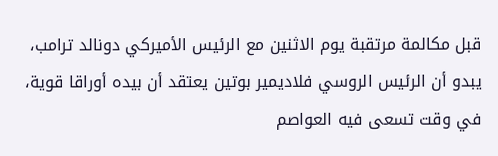قبل مكالمة مرتقبة يوم الاثنين مع الرئيس الأميركي دونالد ترامب، يبدو أن الرئيس الروسي فلاديمير بوتين يعتقد أن بيده أوراقا قوية، في وقت تسعى فيه العواصم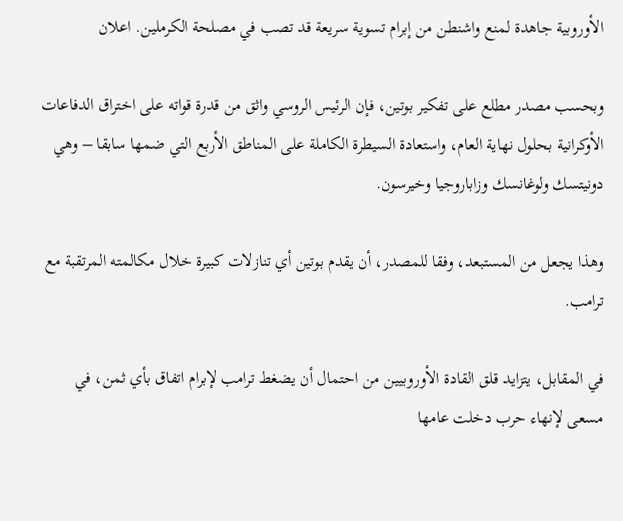الأوروبية جاهدة لمنع واشنطن من إبرام تسوية سريعة قد تصب في مصلحة الكرملين. اعلان

وبحسب مصدر مطلع على تفكير بوتين، فإن الرئيس الروسي واثق من قدرة قواته على اختراق الدفاعات الأوكرانية بحلول نهاية العام، واستعادة السيطرة الكاملة على المناطق الأربع التي ضمها سابقا – وهي دونيتسك ولوغانسك وزاباروجيا وخيرسون.

وهذا يجعل من المستبعد، وفقا للمصدر، أن يقدم بوتين أي تنازلات كبيرة خلال مكالمته المرتقبة مع ترامب.

في المقابل، يتزايد قلق القادة الأوروبيين من احتمال أن يضغط ترامب لإبرام اتفاق بأي ثمن، في مسعى لإنهاء حرب دخلت عامها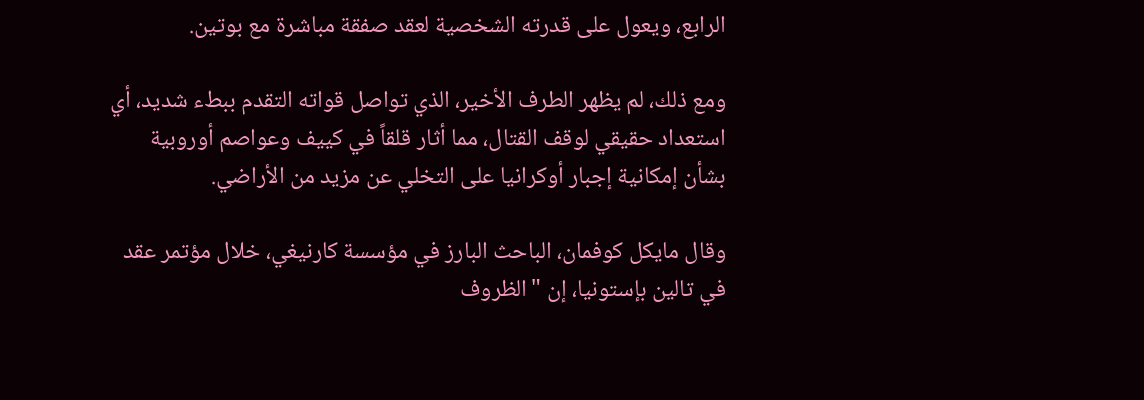الرابع، ويعول على قدرته الشخصية لعقد صفقة مباشرة مع بوتين.

ومع ذلك، لم يظهر الطرف الأخير، الذي تواصل قواته التقدم ببطء شديد، أي استعداد حقيقي لوقف القتال، مما أثار قلقاً في كييف وعواصم أوروبية بشأن إمكانية إجبار أوكرانيا على التخلي عن مزيد من الأراضي.

وقال مايكل كوفمان، الباحث البارز في مؤسسة كارنيغي، خلال مؤتمر عقد في تالين بإستونيا، إن "الظروف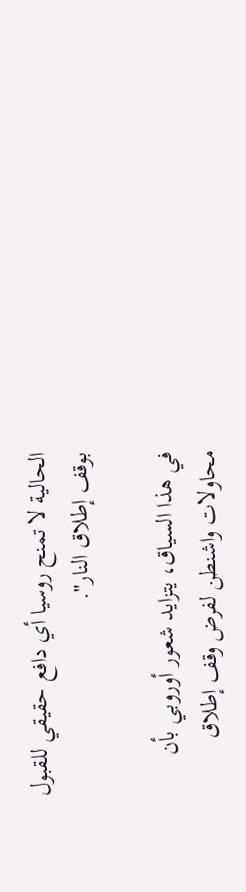الحالية لا تمنح روسيا أي دافع حقيقي للقبول بوقف إطلاق النار".

في هذا السياق، يتزايد شعور أوروبي بأن محاولات واشنطن لفرض وقف إطلاق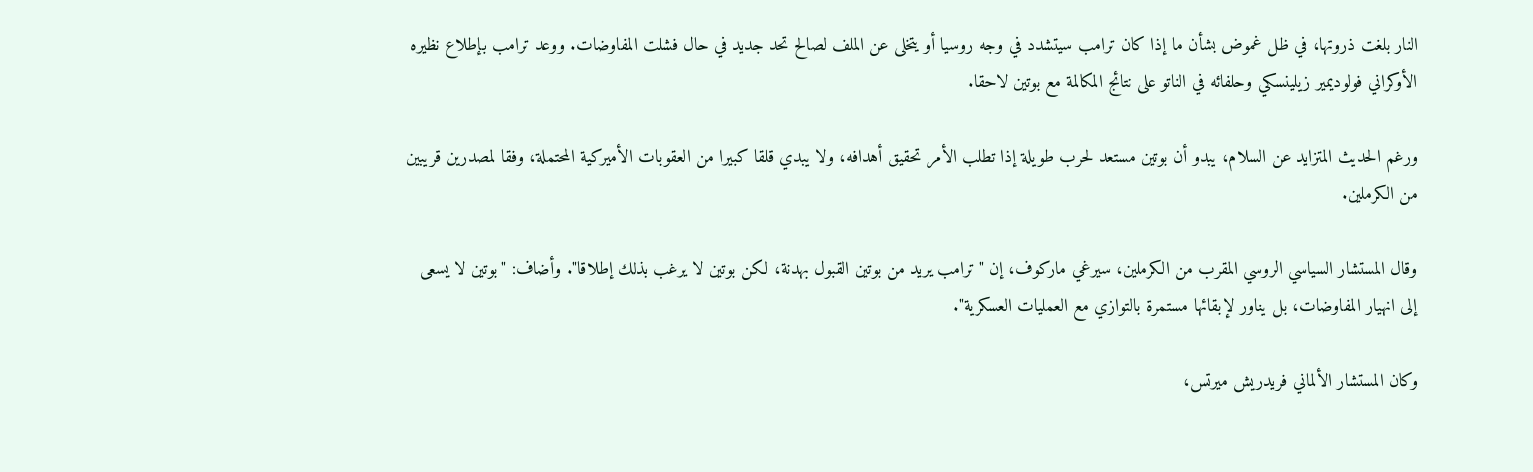النار بلغت ذروتها، في ظل غموض بشأن ما إذا كان ترامب سيتشدد في وجه روسيا أو يتخلى عن الملف لصالح تحد جديد في حال فشلت المفاوضات. ووعد ترامب بإطلاع نظيره الأوكراني فولوديمير زيلينسكي وحلفائه في الناتو على نتائج المكالمة مع بوتين لاحقا.

ورغم الحديث المتزايد عن السلام، يبدو أن بوتين مستعد لحرب طويلة إذا تطلب الأمر تحقيق أهدافه، ولا يبدي قلقا كبيرا من العقوبات الأميركية المحتملة، وفقا لمصدرين قريبين من الكرملين.

وقال المستشار السياسي الروسي المقرب من الكرملين، سيرغي ماركوف، إن "ترامب يريد من بوتين القبول بهدنة، لكن بوتين لا يرغب بذلك إطلاقا". وأضاف: "بوتين لا يسعى إلى انهيار المفاوضات، بل يناور لإبقائها مستمرة بالتوازي مع العمليات العسكرية".

وكان المستشار الألماني فريدريش ميرتس،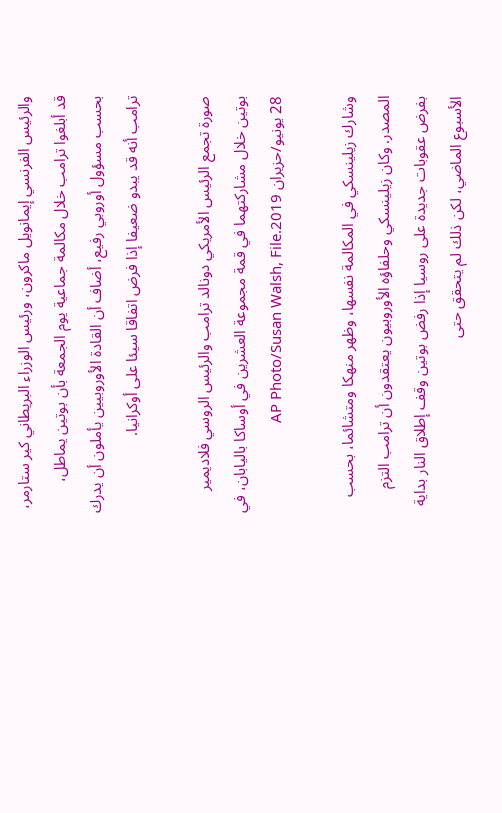والرئيس الفرنسي إيمانويل ماكرون، ورئيس الوزراء البريطاني كير ستارمر، قد أبلغوا ترامب خلال مكالمة جماعية يوم الجمعة بأن بوتين يماطل، بحسب مسؤول أوروبي رفيع، أضاف أن القادة الأوروبيين يأملون أن يدرك ترامب أنه قد يبدو ضعيفا إذا فرض اتفاقا سيئا على أوكرانيا.

صورة تجمع الرئيس الأمريكي دونالد ترامب والرئيس الروسي فلاديمير بوتين خلال مشاركتهما في قمة مجموعة العشرين في أوساكا باليابان، في 28 يونيو/حزيران 2019.AP Photo/Susan Walsh, File

وشارك زيلينسكي في المكالمة نفسها، وظهر منهكا ومتشائما، بحسب المصدر. وكان زيلينسكي وحلفاؤه الأوروبيون يعتقدون أن ترامب التزم بفرض عقوبات جديدة على روسيا إذا رفض بوتين وقف إطلاق النار بداية الأسبوع الماضي، لكن ذلك لم يتحقق حتى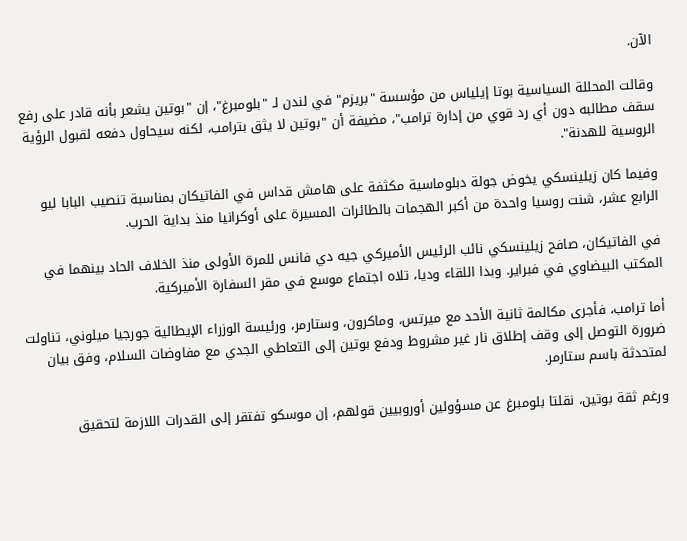الآن.

وقالت المحللة السياسية بوتا إيلياس من مؤسسة "بريزم" في لندن لـ "بلومبرغ"، إن "بوتين يشعر بأنه قادر على رفع سقف مطالبه دون أي رد قوي من إدارة ترامب"، مضيفة أن "بوتين لا يثق بترامب، لكنه سيحاول دفعه لقبول الرؤية الروسية للهدنة".

وفيما كان زيلينسكي يخوض جولة دبلوماسية مكثفة على هامش قداس في الفاتيكان بمناسبة تنصيب البابا ليو الرابع عشر، شنت روسيا واحدة من أكبر الهجمات بالطائرات المسيرة على أوكرانيا منذ بداية الحرب.

في الفاتيكان، صافح زيلينسكي نائب الرئيس الأميركي جيه دي فانس للمرة الأولى منذ الخلاف الحاد بينهما في المكتب البيضاوي في فبراير. وبدا اللقاء وديا، تلاه اجتماع موسع في مقر السفارة الأميركية.

أما ترامب، فأجرى مكالمة ثانية الأحد مع ميرتس، وماكرون، وستارمر، ورئيسة الوزراء الإيطالية جورجيا ميلوني، تناولت ضرورة التوصل إلى وقف إطلاق نار غير مشروط ودفع بوتين إلى التعاطي الجدي مع مفاوضات السلام، وفق بيان لمتحدثة باسم ستارمر.

ورغم ثقة بوتين، نقلتا بلومبرغ عن مسؤولين أوروبيين قولهم، إن موسكو تفتقر إلى القدرات اللازمة لتحقيق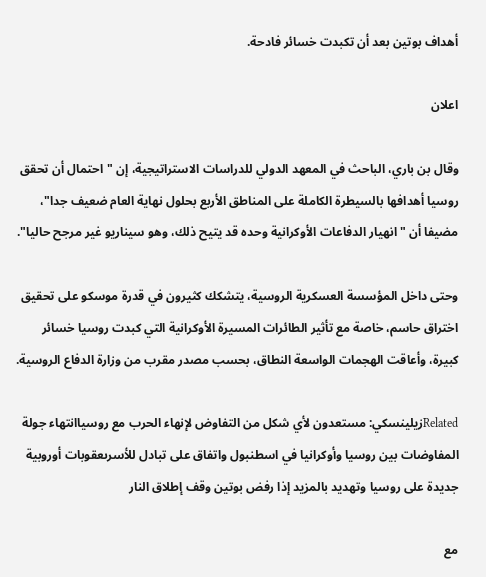أهداف بوتين بعد أن تكبدت خسائر فادحة.

اعلان

وقال بن باري، الباحث في المعهد الدولي للدراسات الاستراتيجية، إن "احتمال أن تحقق روسيا أهدافها بالسيطرة الكاملة على المناطق الأربع بحلول نهاية العام ضعيف جدا"، مضيفا أن "انهيار الدفاعات الأوكرانية وحده قد يتيح ذلك، وهو سيناريو غير مرجح حاليا".

وحتى داخل المؤسسة العسكرية الروسية، يتشكك كثيرون في قدرة موسكو على تحقيق اختراق حاسم، خاصة مع تأثير الطائرات المسيرة الأوكرانية التي كبدت روسيا خسائر كبيرة، وأعاقت الهجمات الواسعة النطاق، بحسب مصدر مقرب من وزارة الدفاع الروسية.

Relatedزيلينسكي: مستعدون لأي شكل من التفاوض لإنهاء الحرب مع روسياانتهاء جولة المفاوضات بين روسيا وأوكرانيا في اسطنبول واتفاق على تبادل للأسرىعقوبات أوروبية جديدة على روسيا وتهديد بالمزيد إذا رفض بوتين وقف إطلاق النار

مع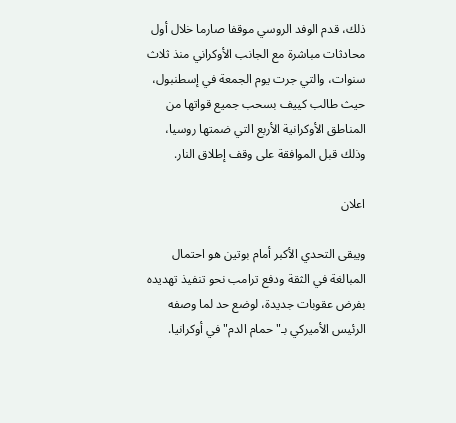ذلك، قدم الوفد الروسي موقفا صارما خلال أول محادثات مباشرة مع الجانب الأوكراني منذ ثلاث سنوات، والتي جرت يوم الجمعة في إسطنبول، حيث طالب كييف بسحب جميع قواتها من المناطق الأوكرانية الأربع التي ضمتها روسيا، وذلك قبل الموافقة على وقف إطلاق النار.

اعلان

ويبقى التحدي الأكبر أمام بوتين هو احتمال المبالغة في الثقة ودفع ترامب نحو تنفيذ تهديده بفرض عقوبات جديدة، لوضع حد لما وصفه الرئيس الأميركي بـ"حمام الدم" في أوكرانيا.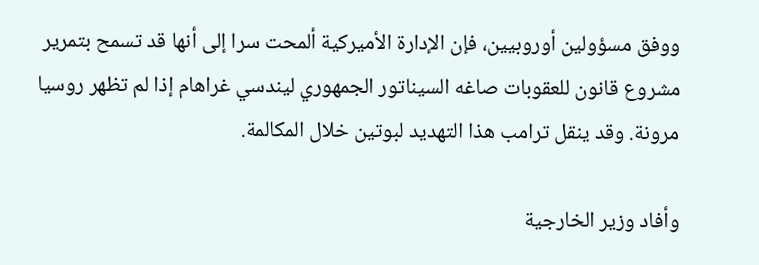ووفق مسؤولين أوروبيين، فإن الإدارة الأميركية ألمحت سرا إلى أنها قد تسمح بتمرير مشروع قانون للعقوبات صاغه السيناتور الجمهوري ليندسي غراهام إذا لم تظهر روسيا مرونة. وقد ينقل ترامب هذا التهديد لبوتين خلال المكالمة.

وأفاد وزير الخارجية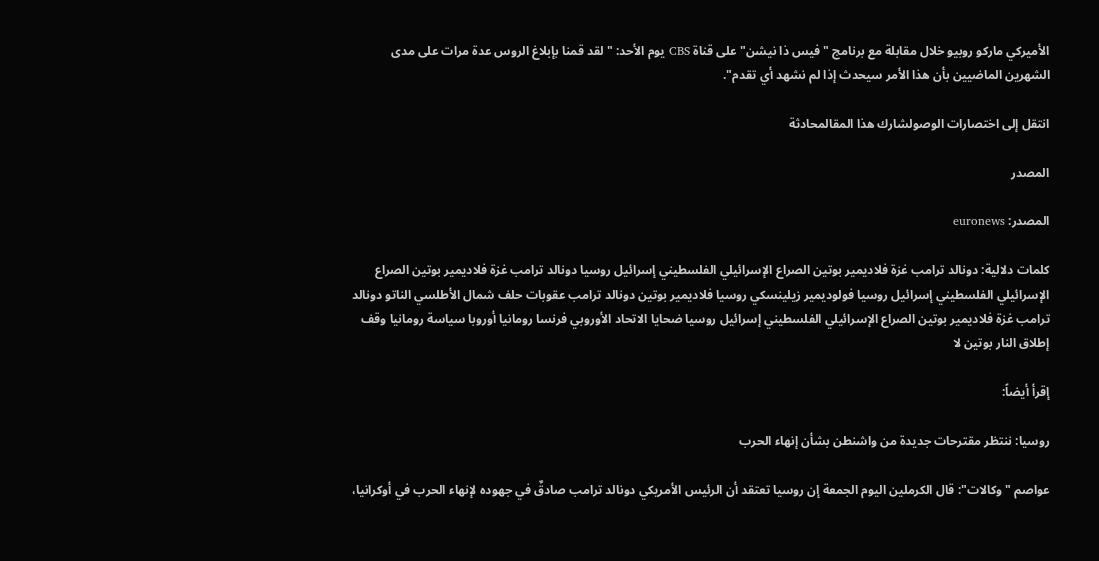الأميركي ماركو روبيو خلال مقابلة مع برنامج "فيس ذا نيشن" على قناة CBS يوم الأحد: "لقد قمنا بإبلاغ الروس عدة مرات على مدى الشهرين الماضيين بأن هذا الأمر سيحدث إذا لم نشهد أي تقدم".

انتقل إلى اختصارات الوصولشارك هذا المقالمحادثة

المصدر

المصدر: euronews

كلمات دلالية: دونالد ترامب غزة فلاديمير بوتين الصراع الإسرائيلي الفلسطيني إسرائيل روسيا دونالد ترامب غزة فلاديمير بوتين الصراع الإسرائيلي الفلسطيني إسرائيل روسيا فولوديمير زيلينسكي روسيا فلاديمير بوتين دونالد ترامب عقوبات حلف شمال الأطلسي الناتو دونالد ترامب غزة فلاديمير بوتين الصراع الإسرائيلي الفلسطيني إسرائيل روسيا ضحايا الاتحاد الأوروبي فرنسا رومانيا أوروبا سياسة رومانيا وقف إطلاق النار بوتین لا

إقرأ أيضاً:

روسيا: ننتظر مقترحات جديدة من واشنطن بشأن إنهاء الحرب

عواصم "وكالات": قال الكرملين اليوم الجمعة إن روسيا تعتقد أن الرئيس الأمريكي دونالد ترامب صادقٌ في جهوده لإنهاء الحرب في أوكرانيا،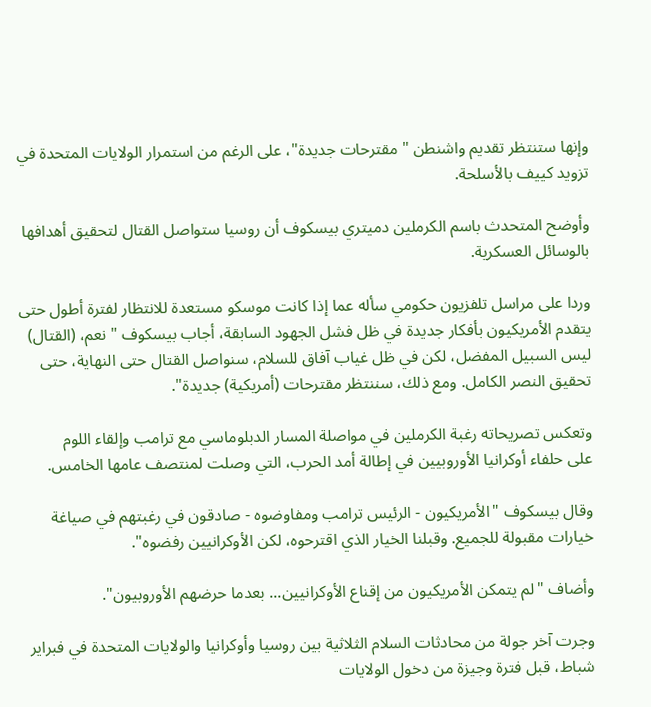وإنها ستنتظر تقديم واشنطن "مقترحات جديدة"، على الرغم من استمرار الولايات المتحدة في تزويد كييف بالأسلحة.

وأوضح المتحدث باسم الكرملين دميتري بيسكوف أن روسيا ستواصل القتال لتحقيق أهدافها بالوسائل العسكرية.

وردا على مراسل تلفزيون حكومي سأله عما إذا كانت موسكو مستعدة للانتظار لفترة أطول حتى يتقدم الأمريكيون بأفكار جديدة في ظل فشل الجهود السابقة، أجاب بيسكوف "نعم، (القتال) ليس السبيل المفضل، لكن في ظل غياب آفاق للسلام، سنواصل القتال حتى ‌النهاية، حتى تحقيق النصر الكامل. ومع ذلك، سننتظر مقترحات (أمريكية) جديدة".

وتعكس تصريحاته رغبة الكرملين في مواصلة المسار الدبلوماسي مع ترامب وإلقاء اللوم على ‌حلفاء أوكرانيا الأوروبيين في إطالة أمد الحرب، التي وصلت لمنتصف عامها الخامس.

وقال بيسكوف "الأمريكيون - الرئيس ترامب ومفاوضوه - صادقون في رغبتهم في صياغة خيارات مقبولة للجميع. وقبلنا الخيار الذي اقترحوه، لكن الأوكرانيين رفضوه".

وأضاف "لم يتمكن الأمريكيون من إقناع الأوكرانيين... بعدما حرضهم الأوروبيون".

وجرت آخر جولة من محادثات السلام الثلاثية بين روسيا وأوكرانيا والولايات ‌المتحدة في فبراير شباط، قبل فترة وجيزة من دخول الولايات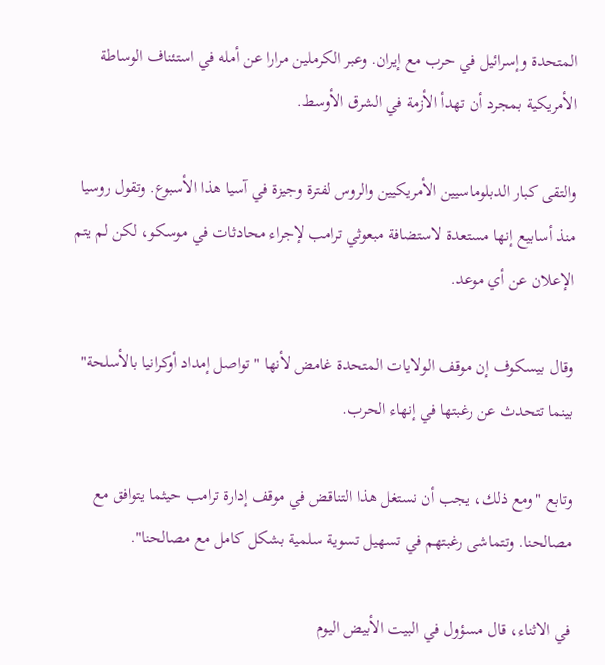المتحدة وإسرائيل في حرب مع إيران. وعبر الكرملين مرارا عن أمله ‌في استئناف الوساطة الأمريكية بمجرد أن تهدأ الأزمة في الشرق الأوسط.

والتقى كبار الدبلوماسيين الأمريكيين والروس لفترة وجيزة في آسيا هذا الأسبوع. وتقول روسيا منذ أسابيع إنها مستعدة لاستضافة مبعوثي ترامب لإجراء محادثات في موسكو، لكن لم يتم الإعلان عن أي موعد.

وقال بيسكوف إن موقف الولايات المتحدة غامض لأنها "تواصل إمداد أوكرانيا بالأسلحة" بينما تتحدث عن رغبتها في إنهاء الحرب.

وتابع "ومع ذلك، يجب أن نستغل هذا التناقض في موقف إدارة ترامب حيثما يتوافق مع مصالحنا. وتتماشى رغبتهم في تسهيل تسوية سلمية بشكل كامل مع مصالحنا".

في الاثناء، قال مسؤول في البيت الأبيض اليوم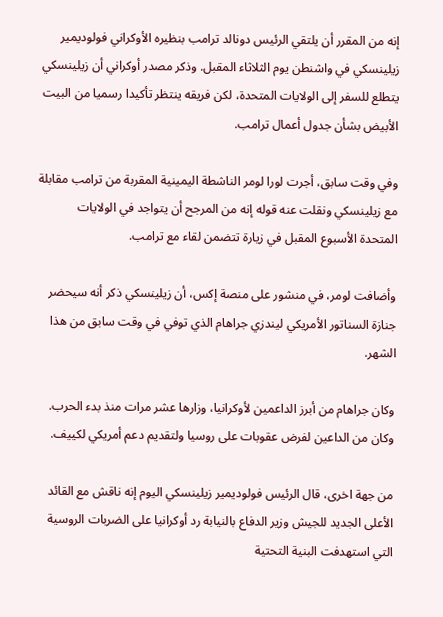إنه من المقرر أن يلتقي الرئيس دونالد ترامب بنظيره الأوكراني فولوديمير زيلينسكي في واشنطن يوم الثلاثاء المقبل. وذكر مصدر أوكراني أن زيلينسكي يتطلع للسفر إلى الولايات المتحدة، لكن فريقه ينتظر تأكيدا رسميا من البيت الأبيض بشأن جدول أعمال ترامب.

وفي وقت سابق، أجرت لورا لومر الناشطة اليمينية المقربة من ترامب مقابلة مع زيلينسكي ونقلت عنه قوله إنه من المرجح أن يتواجد في ‌الولايات المتحدة الأسبوع المقبل في زيارة تتضمن لقاء مع ترامب.

وأضافت لومر، في منشور ‌على منصة إكس، أن زيلينسكي ذكر أنه سيحضر جنازة السناتور الأمريكي ليندزي جراهام الذي توفي في وقت سابق من هذا الشهر.

وكان جراهام من أبرز الداعمين لأوكرانيا، وزارها عشر مرات منذ بدء الحرب. وكان من الداعين لفرض عقوبات على روسيا ولتقديم دعم أمريكي لكييف.

من جهة اخرى، قال الرئيس فولوديمير زيلينسكي اليوم إنه ناقش مع القائد الأعلى الجديد للجيش وزير ‌الدفاع بالنيابة رد أوكرانيا على الضربات الروسية التي ‌استهدفت البنية التحتية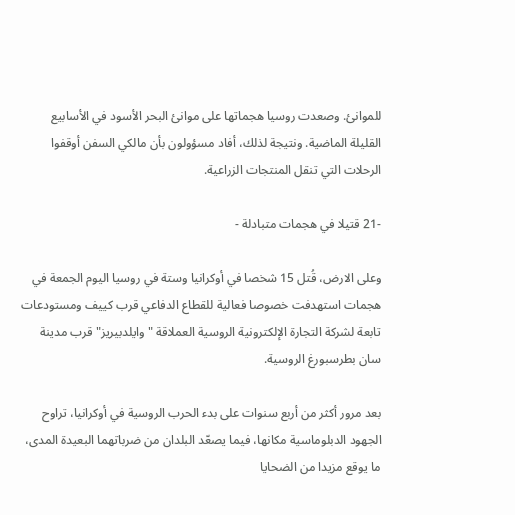للموانئ. وصعدت روسيا هجماتها على موانئ ‌البحر الأسود في الأسابيع القليلة الماضية. ونتيجة لذلك، أفاد مسؤولون بأن مالكي السفن أوقفوا الرحلات التي تنقل المنتجات الزراعية.

-21 قتيلا في هجمات متبادلة -

وعلى الارض، قُتل 15 شخصا في أوكرانيا وستة في روسيا اليوم الجمعة في هجمات استهدفت خصوصا فعالية للقطاع الدفاعي قرب كييف ومستودعات تابعة لشركة التجارة الإلكترونية الروسية العملاقة "وايلدبيريز" قرب مدينة سان بطرسبورغ الروسية.

بعد مرور أكثر من أربع سنوات على بدء الحرب الروسية في أوكرانيا، تراوح الجهود الدبلوماسية مكانها، فيما يصعّد البلدان من ضرباتهما البعيدة المدى، ما يوقع مزيدا من الضحايا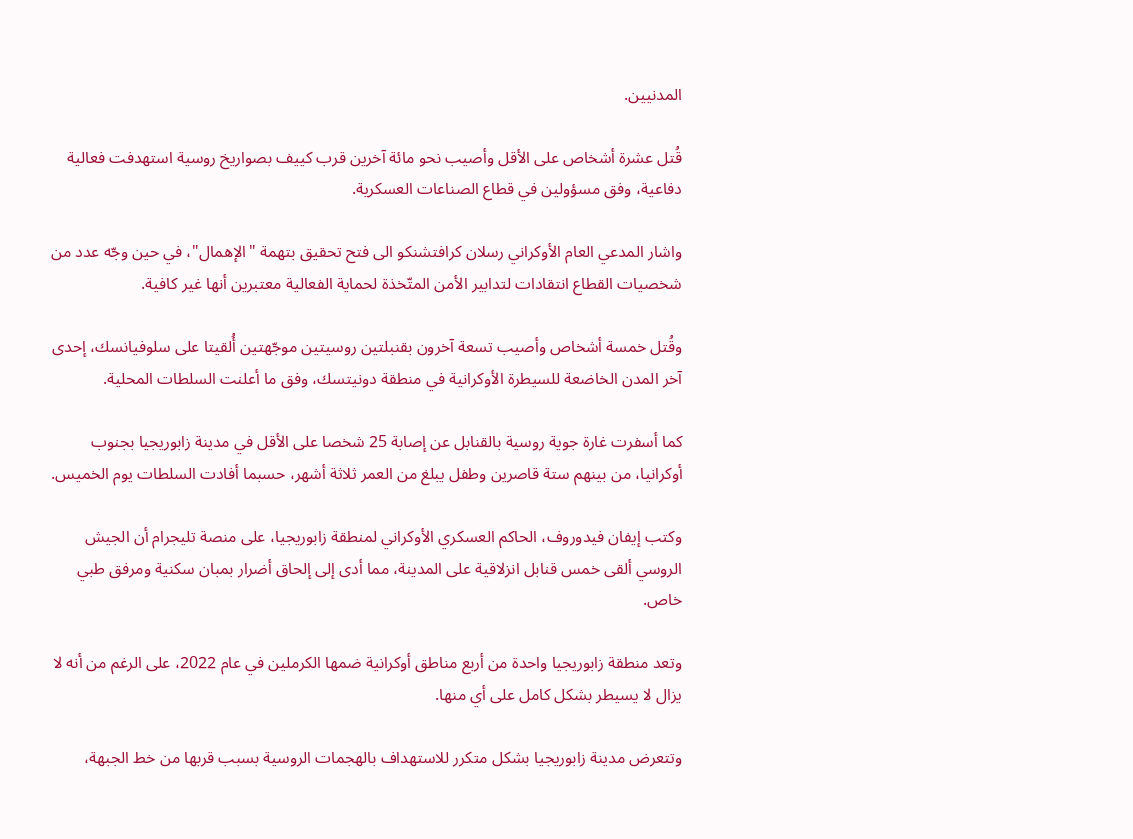المدنيين.

قُتل عشرة أشخاص على الأقل وأصيب نحو مائة آخرين قرب كييف بصواريخ روسية استهدفت فعالية دفاعية، وفق مسؤولين في قطاع الصناعات العسكرية.

واشار المدعي العام الأوكراني رسلان كرافتشنكو الى فتح تحقيق بتهمة "الإهمال"، في حين وجّه عدد من شخصيات القطاع انتقادات لتدابير الأمن المتّخذة لحماية الفعالية معتبرين أنها غير كافية.

وقُتل خمسة أشخاص وأصيب تسعة آخرون بقنبلتين روسيتين موجّهتين أُلقيتا على سلوفيانسك، إحدى آخر المدن الخاضعة للسيطرة الأوكرانية في منطقة دونيتسك، وفق ما أعلنت السلطات المحلية.

كما أسفرت غارة جوية روسية بالقنابل عن إصابة 25 شخصا على الأقل في مدينة زابوريجيا بجنوب أوكرانيا، من بينهم ستة قاصرين وطفل يبلغ من العمر ثلاثة أشهر، حسبما أفادت السلطات يوم الخميس.

وكتب إيفان فيدوروف، الحاكم العسكري الأوكراني لمنطقة زابوريجيا، على منصة تليجرام أن الجيش الروسي ألقى خمس قنابل انزلاقية على المدينة، مما أدى إلى إلحاق أضرار بمبان سكنية ومرفق طبي خاص.

وتعد منطقة زابوريجيا واحدة من أربع مناطق أوكرانية ضمها الكرملين في عام 2022، على الرغم من أنه لا يزال لا يسيطر بشكل كامل على أي منها.

وتتعرض مدينة زابوريجيا بشكل متكرر للاستهداف بالهجمات الروسية بسبب قربها من خط الجبهة،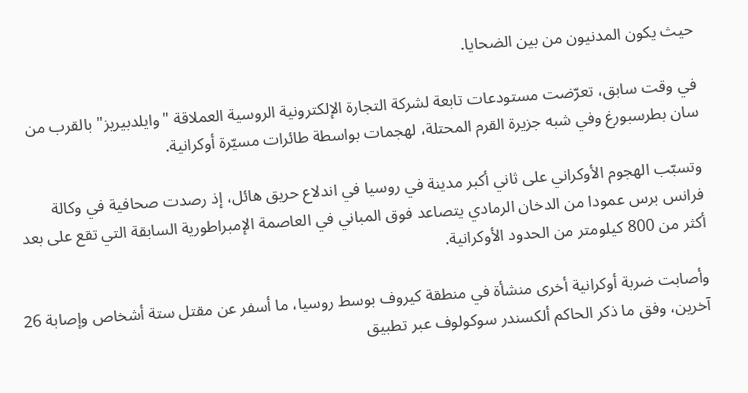حيث يكون المدنيون من بين الضحايا.

في وقت سابق، تعرّضت مستودعات تابعة لشركة التجارة الإلكترونية الروسية العملاقة "وايلدبيريز" بالقرب من سان بطرسبورغ وفي شبه جزيرة القرم المحتلة، لهجمات بواسطة طائرات مسيّرة أوكرانية.

وتسبّب الهجوم الأوكراني على ثاني أكبر مدينة في روسيا في اندلاع حريق هائل، إذ رصدت صحافية في وكالة فرانس برس عمودا من الدخان الرمادي يتصاعد فوق المباني في العاصمة الإمبراطورية السابقة التي تقع على بعد أكثر من 800 كيلومتر من الحدود الأوكرانية.

وأصابت ضربة أوكرانية أخرى منشأة في منطقة كيروف بوسط روسيا، ما أسفر عن مقتل ستة أشخاص وإصابة 26 آخرين، وفق ما ذكر الحاكم ألكسندر سوكولوف عبر تطبيق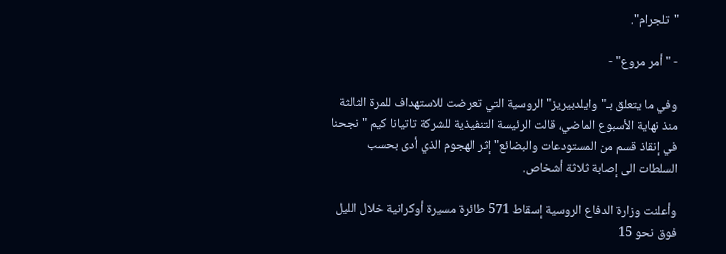"تلجرام".

- "أمر مروع" -

وفي ما يتعلق بـ"وايلدبيريز" الروسية التي تعرضت للاستهداف للمرة الثالثة منذ نهاية الأسبوع الماضي، قالت الرئيسة التنفيذية للشركة تاتيانا كيم "نجحنا في إنقاذ قسم من المستودعات والبضائع" إثر الهجوم الذي أدى بحسب السلطات الى إصابة ثلاثة أشخاص.

وأعلنت وزارة الدفاع الروسية إسقاط 571 طائرة مسيرة أوكرانية خلال الليل فوق نحو 15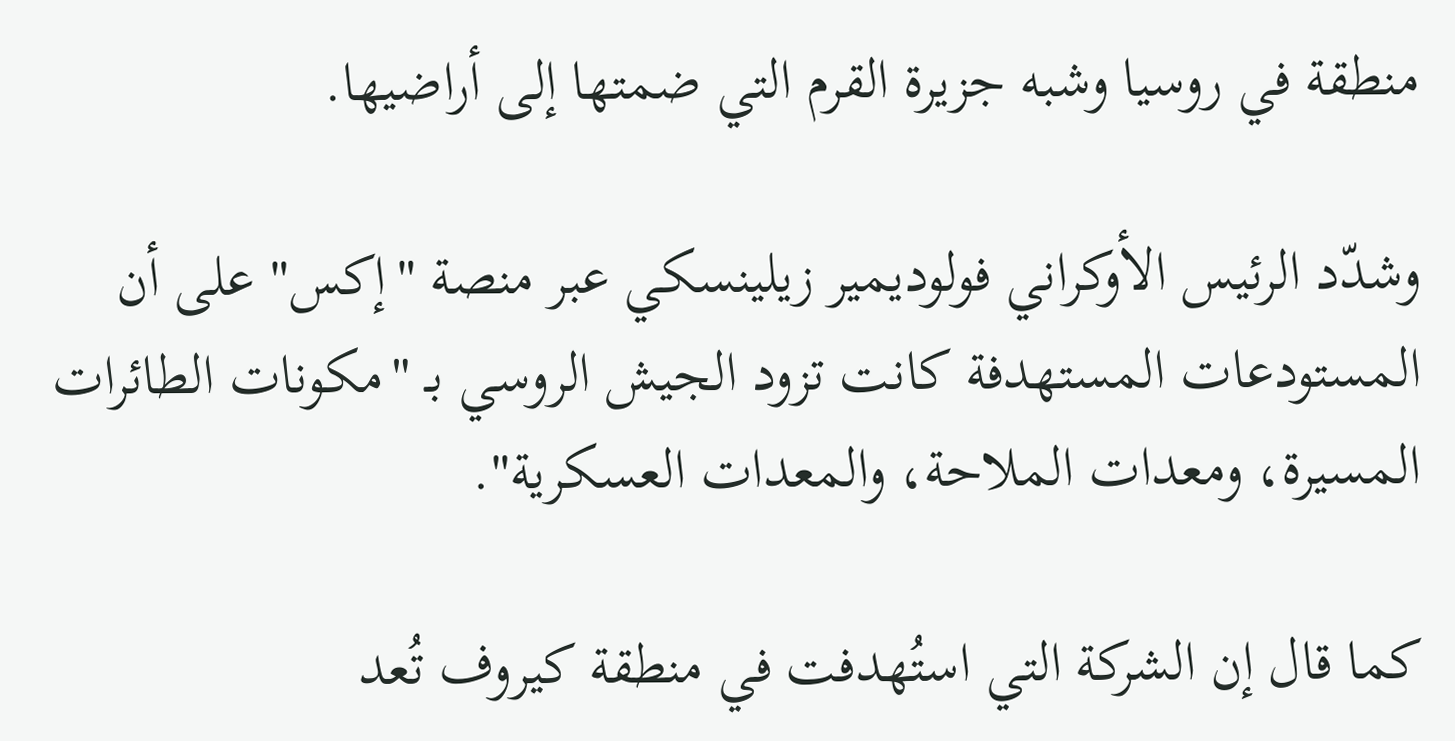منطقة في روسيا وشبه جزيرة القرم التي ضمتها إلى أراضيها.

وشدّد الرئيس الأوكراني فولوديمير زيلينسكي عبر منصة "إكس" على أن المستودعات المستهدفة كانت تزود الجيش الروسي بـ "مكونات الطائرات المسيرة، ومعدات الملاحة، والمعدات العسكرية".

كما قال إن الشركة التي استُهدفت في منطقة كيروف تُعد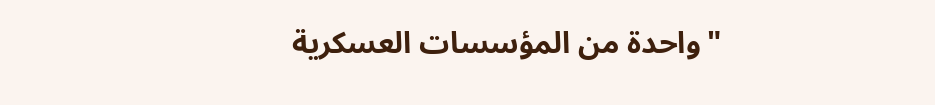"واحدة من المؤسسات العسكرية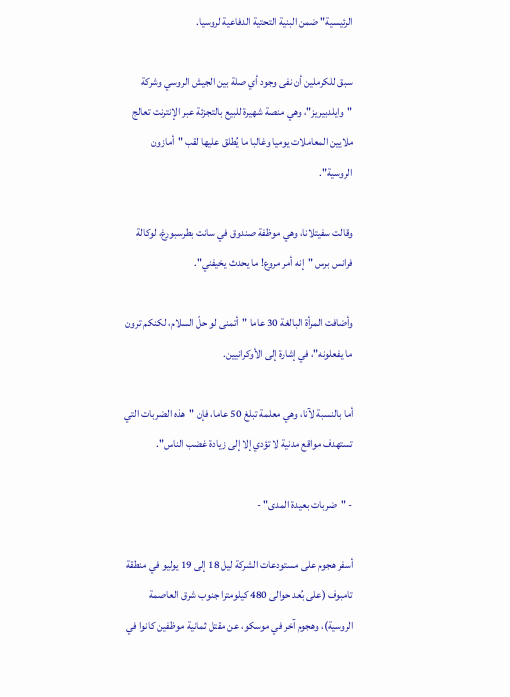الرئيسية" ضمن البنية التحتية الدفاعية لروسيا.

سبق للكرملين أن نفى وجود أي صلة بين الجيش الروسي وشركة "وايلدبيريز"، وهي منصة شهيرة للبيع بالتجزئة عبر الإنترنت تعالج ملايين المعاملات يوميا وغالبا ما يُطلق عليها لقب "أمازون الروسية".

وقالت سفيتلانا، وهي موظفة صندوق في سانت بطرسبورغ، لوكالة فرانس برس "إنه أمر مروع! ما يحدث يخيفني".

وأضافت المرأة البالغة 30 عاما "أتمنى لو حلّ السلام، لكنكم ترون ما يفعلونه"، في إشارة إلى الأوكرانيين.

أما بالنسبة لآنا، وهي معلمة تبلغ 50 عاما، فإن "هذه الضربات التي تستهدف مواقع مدنية لا تؤدي إلا إلى زيادة غضب الناس".

- "ضربات بعيدة المدى" -

أسفر هجوم على مستودعات الشركة ليل 18 إلى 19 يوليو في منطقة تامبوف (على بُعد حوالى 480 كيلومترا جنوب شرق العاصمة الروسية)، وهجوم آخر في موسكو، عن مقتل ثمانية موظفين كانوا في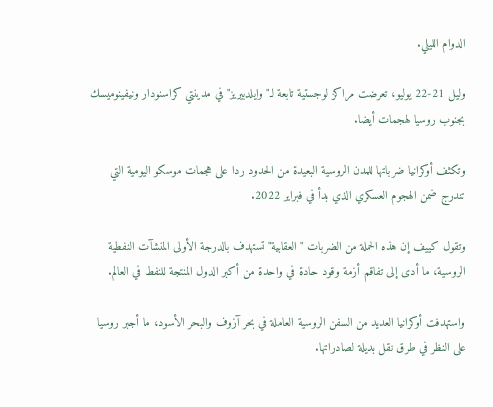الدوام الليلي.

وليل 21-22 يوليو، تعرضت مراكز لوجستية تابعة لـ"وايلدبيريز" في مدينتي كراسنودار ونيفينوميسك بجنوب روسيا لهجمات أيضا.

وتكثف أوكرانيا ضرباتها للمدن الروسية البعيدة من الحدود ردا على هجمات موسكو اليومية التي تندرج ضمن الهجوم العسكري الذي بدأ في فبراير 2022.

وتقول كييف إن هذه الحملة من الضربات "العقابية" تستهدف بالدرجة الأولى المنشآت النفطية الروسية، ما أدى إلى تفاقم أزمة وقود حادة في واحدة من أكبر الدول المنتجة للنفط في العالم.

واستهدفت أوكرانيا العديد من السفن الروسية العاملة في بحر آزوف والبحر الأسود، ما أجبر روسيا على النظر في طرق نقل بديلة لصادراتها.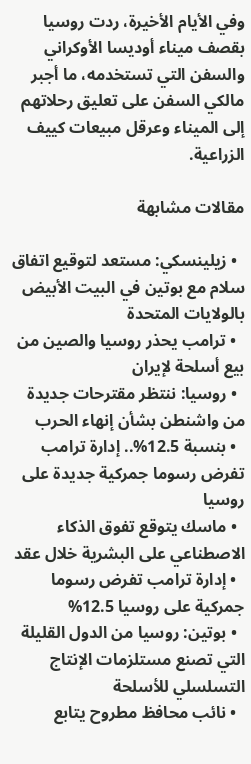وفي الأيام الأخيرة، ردت روسيا بقصف ميناء أوديسا الأوكراني والسفن التي تستخدمه، ما أجبر مالكي السفن على تعليق رحلاتهم إلى الميناء وعرقل مبيعات كييف الزراعية.

مقالات مشابهة

  • زيلينسكي: مستعد لتوقيع اتفاق سلام مع بوتين في البيت الأبيض بالولايات المتحدة
  • ترامب يحذر روسيا والصين من بيع أسلحة لإيران
  • روسيا: ننتظر مقترحات جديدة من واشنطن بشأن إنهاء الحرب
  • بنسبة 12.5%.. إدارة ترامب تفرض رسوما جمركية جديدة على روسيا
  • ماسك يتوقع تفوق الذكاء الاصطناعي على البشرية خلال عقد
  • إدارة ترامب تفرض رسوما جمركية على روسيا 12.5%
  • بوتين: روسيا من الدول القليلة التي تصنع مستلزمات الإنتاج التسلسلي للأسلحة
  • نائب محافظ مطروح يتابع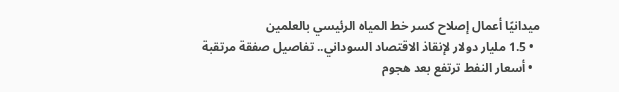ميدانيًا أعمال إصلاح كسر خط المياه الرئيسي بالعلمين
  • 1.5 مليار دولار لإنقاذ الاقتصاد السوداني.. تفاصيل صفقة مرتقبة
  • أسعار النفط ترتفع بعد هجوم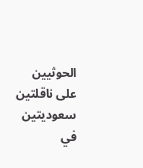الحوثيين على ناقلتين سعوديتين في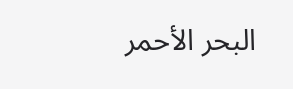البحر الأحمر